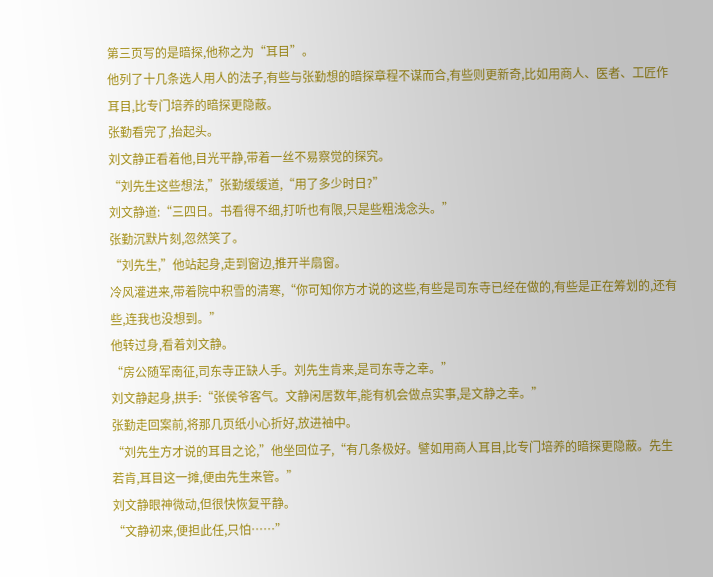第三页写的是暗探,他称之为“耳目”。
他列了十几条选人用人的法子,有些与张勤想的暗探章程不谋而合,有些则更新奇,比如用商人、医者、工匠作耳目,比专门培养的暗探更隐蔽。
张勤看完了,抬起头。
刘文静正看着他,目光平静,带着一丝不易察觉的探究。
“刘先生这些想法,”张勤缓缓道,“用了多少时日?”
刘文静道:“三四日。书看得不细,打听也有限,只是些粗浅念头。”
张勤沉默片刻,忽然笑了。
“刘先生,”他站起身,走到窗边,推开半扇窗。
冷风灌进来,带着院中积雪的清寒,“你可知你方才说的这些,有些是司东寺已经在做的,有些是正在筹划的,还有些,连我也没想到。”
他转过身,看着刘文静。
“房公随军南征,司东寺正缺人手。刘先生肯来,是司东寺之幸。”
刘文静起身,拱手:“张侯爷客气。文静闲居数年,能有机会做点实事,是文静之幸。”
张勤走回案前,将那几页纸小心折好,放进袖中。
“刘先生方才说的耳目之论,”他坐回位子,“有几条极好。譬如用商人耳目,比专门培养的暗探更隐蔽。先生若肯,耳目这一摊,便由先生来管。”
刘文静眼神微动,但很快恢复平静。
“文静初来,便担此任,只怕……”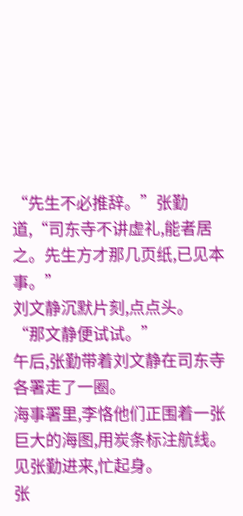“先生不必推辞。”张勤道,“司东寺不讲虚礼,能者居之。先生方才那几页纸,已见本事。”
刘文静沉默片刻,点点头。
“那文静便试试。”
午后,张勤带着刘文静在司东寺各署走了一圈。
海事署里,李恪他们正围着一张巨大的海图,用炭条标注航线。见张勤进来,忙起身。
张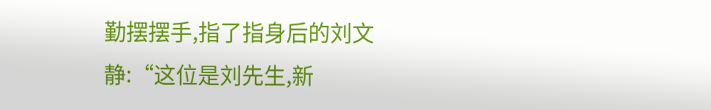勤摆摆手,指了指身后的刘文静:“这位是刘先生,新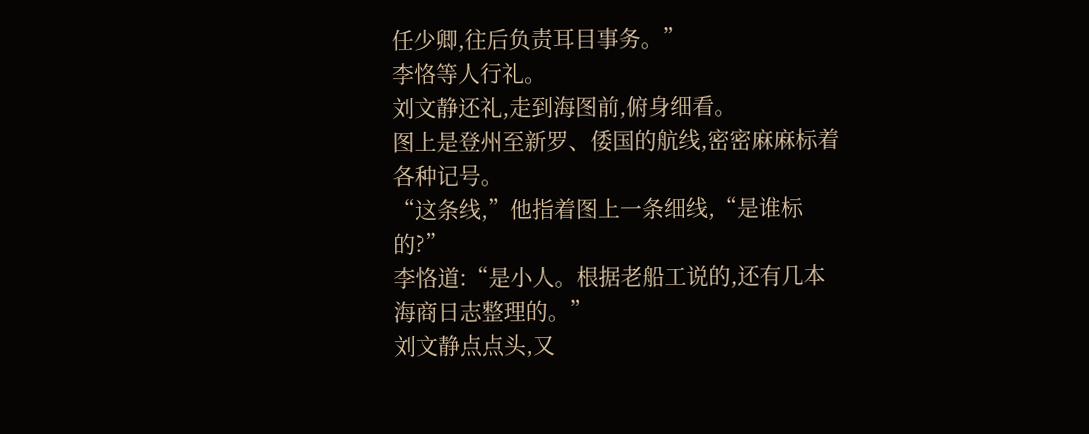任少卿,往后负责耳目事务。”
李恪等人行礼。
刘文静还礼,走到海图前,俯身细看。
图上是登州至新罗、倭国的航线,密密麻麻标着各种记号。
“这条线,”他指着图上一条细线,“是谁标的?”
李恪道:“是小人。根据老船工说的,还有几本海商日志整理的。”
刘文静点点头,又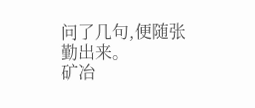问了几句,便随张勤出来。
矿冶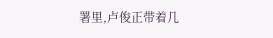署里,卢俊正带着几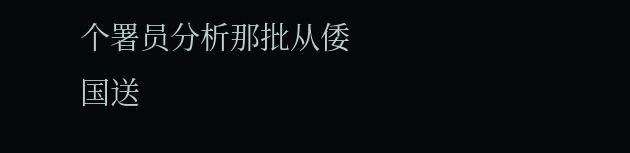个署员分析那批从倭国送